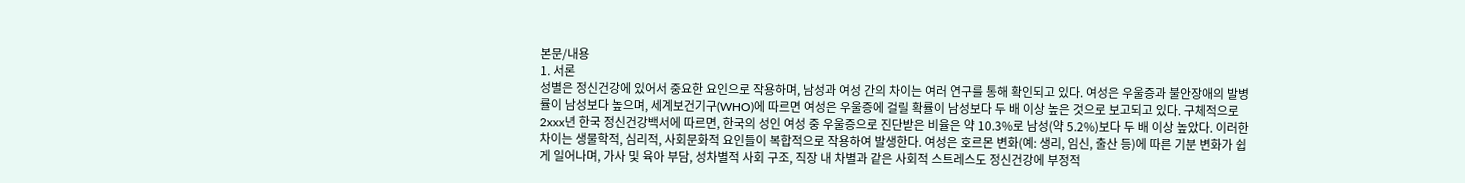본문/내용
1. 서론
성별은 정신건강에 있어서 중요한 요인으로 작용하며, 남성과 여성 간의 차이는 여러 연구를 통해 확인되고 있다. 여성은 우울증과 불안장애의 발병률이 남성보다 높으며, 세계보건기구(WHO)에 따르면 여성은 우울증에 걸릴 확률이 남성보다 두 배 이상 높은 것으로 보고되고 있다. 구체적으로 2xxx년 한국 정신건강백서에 따르면, 한국의 성인 여성 중 우울증으로 진단받은 비율은 약 10.3%로 남성(약 5.2%)보다 두 배 이상 높았다. 이러한 차이는 생물학적, 심리적, 사회문화적 요인들이 복합적으로 작용하여 발생한다. 여성은 호르몬 변화(예: 생리, 임신, 출산 등)에 따른 기분 변화가 쉽게 일어나며, 가사 및 육아 부담, 성차별적 사회 구조, 직장 내 차별과 같은 사회적 스트레스도 정신건강에 부정적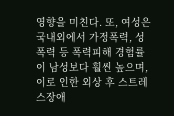영향을 미친다. 또, 여성은 국내외에서 가정폭력, 성폭력 등 폭력피해 경험률이 남성보다 훨씬 높으며, 이로 인한 외상 후 스트레스장애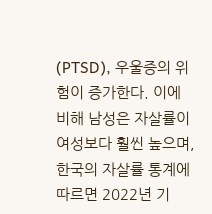(PTSD), 우울증의 위험이 증가한다. 이에 비해 남성은 자살률이 여성보다 훨씬 높으며, 한국의 자살률 통계에 따르면 2022년 기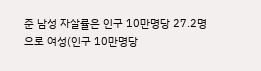준 남성 자살률은 인구 10만명당 27.2명으로 여성(인구 10만명당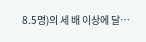8.5명)의 세 배 이상에 달…